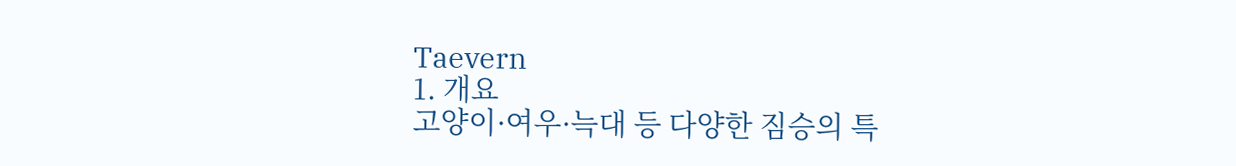Taevern
1. 개요
고양이·여우·늑대 등 다양한 짐승의 특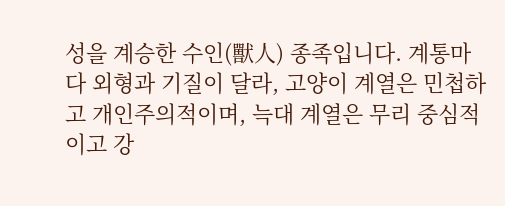성을 계승한 수인(獸人) 종족입니다. 계통마다 외형과 기질이 달라, 고양이 계열은 민첩하고 개인주의적이며, 늑대 계열은 무리 중심적이고 강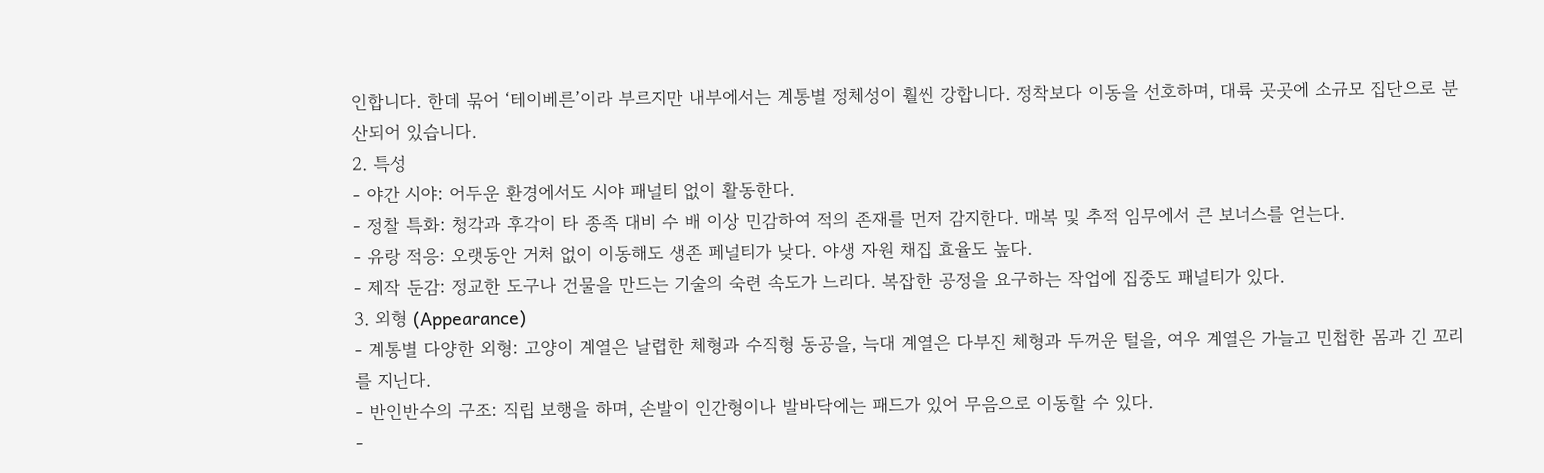인합니다. 한데 묶어 ‘테이베른’이라 부르지만 내부에서는 계통별 정체성이 훨씬 강합니다. 정착보다 이동을 선호하며, 대륙 곳곳에 소규모 집단으로 분산되어 있습니다.
2. 특성
- 야간 시야: 어두운 환경에서도 시야 패널티 없이 활동한다.
- 정찰 특화: 청각과 후각이 타 종족 대비 수 배 이상 민감하여 적의 존재를 먼저 감지한다. 매복 및 추적 임무에서 큰 보너스를 얻는다.
- 유랑 적응: 오랫동안 거처 없이 이동해도 생존 페널티가 낮다. 야생 자원 채집 효율도 높다.
- 제작 둔감: 정교한 도구나 건물을 만드는 기술의 숙련 속도가 느리다. 복잡한 공정을 요구하는 작업에 집중도 패널티가 있다.
3. 외형 (Appearance)
- 계통별 다양한 외형: 고양이 계열은 날렵한 체형과 수직형 동공을, 늑대 계열은 다부진 체형과 두꺼운 털을, 여우 계열은 가늘고 민첩한 몸과 긴 꼬리를 지닌다.
- 반인반수의 구조: 직립 보행을 하며, 손발이 인간형이나 발바닥에는 패드가 있어 무음으로 이동할 수 있다.
-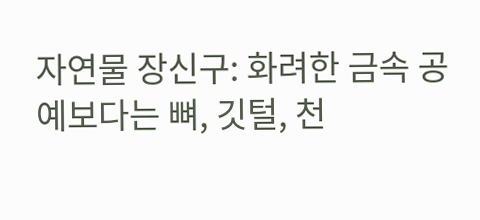자연물 장신구: 화려한 금속 공예보다는 뼈, 깃털, 천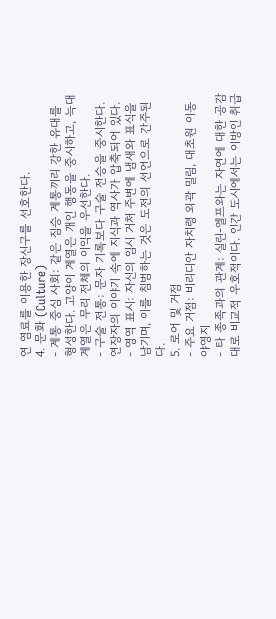연 염료를 이용한 장신구를 선호한다.
4. 문화 (Culture)
- 계통 중심 사회: 같은 짐승 계통끼리 강한 유대를 형성한다. 고양이 계열은 개인 행동을 중시하고, 늑대 계열은 무리 전체의 이익을 우선한다.
- 구술 전통: 문자 기록보다 구술 전승을 중시한다. 연장자의 이야기 속에 지식과 역사가 압축되어 있다.
- 영역 표시: 자신의 임시 거처 주변에 냄새와 표식을 남기며, 이를 침범하는 것은 도전의 선언으로 간주된다.
5. 로어 및 거점
- 주요 거점: 비리디안 자치령 외곽 밀림, 대초원 이동 야영지
- 타 종족과의 관계: 실린-엘프와는 자연에 대한 공감대로 비교적 우호적이다. 인간 도시에서는 이방인 취급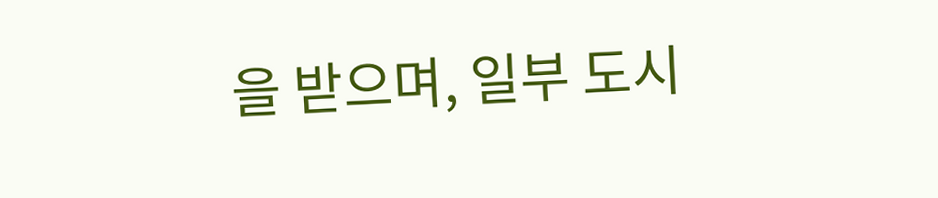을 받으며, 일부 도시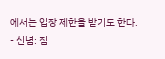에서는 입장 제한을 받기도 한다.
- 신념: 짐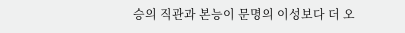승의 직관과 본능이 문명의 이성보다 더 오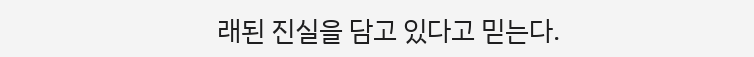래된 진실을 담고 있다고 믿는다.